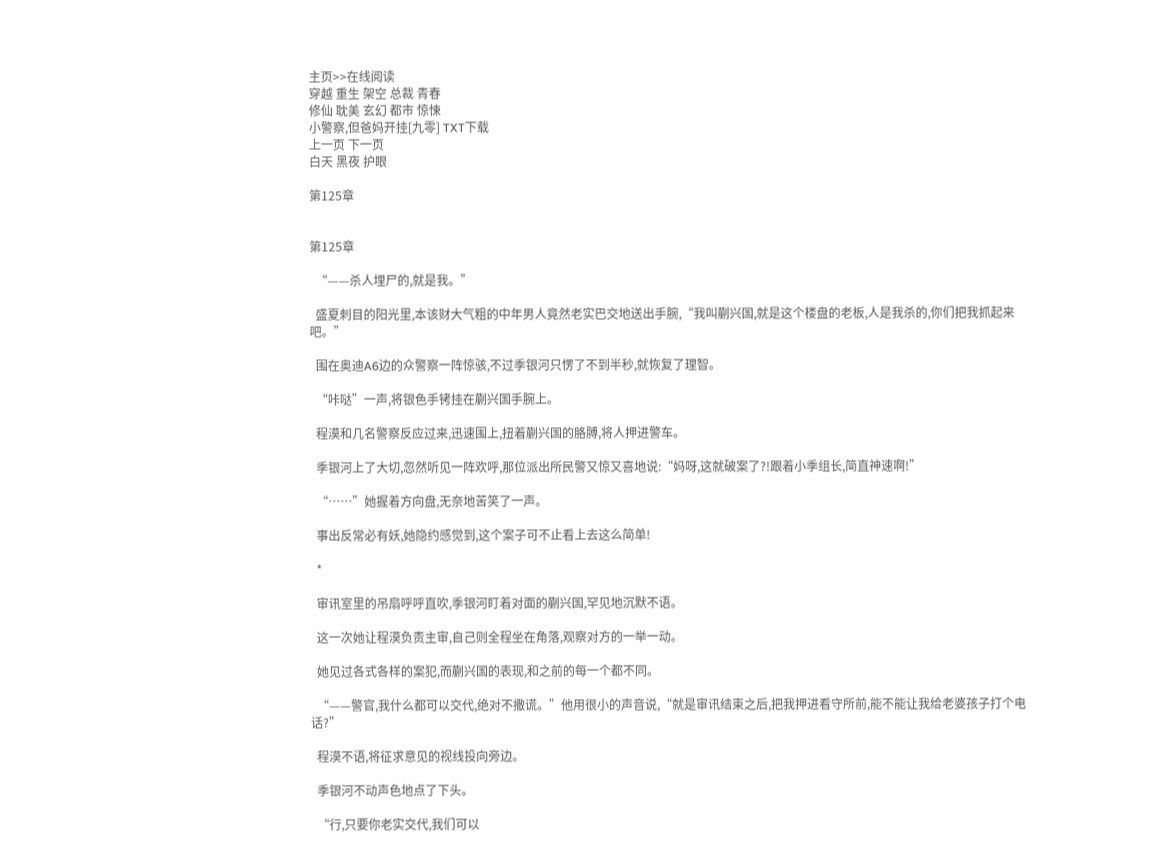主页>>在线阅读
穿越 重生 架空 总裁 青春
修仙 耽美 玄幻 都市 惊悚
小警察,但爸妈开挂[九零] TXT下载
上一页 下一页
白天 黑夜 护眼

第125章


第125章

  “——杀人埋尸的,就是我。”

  盛夏刺目的阳光里,本该财大气粗的中年男人竟然老实巴交地送出手腕,“我叫蒯兴国,就是这个楼盘的老板,人是我杀的,你们把我抓起来吧。”

  围在奥迪A6边的众警察一阵惊骇,不过季银河只愣了不到半秒,就恢复了理智。

  “咔哒”一声,将银色手铐挂在蒯兴国手腕上。

  程漠和几名警察反应过来,迅速围上,扭着蒯兴国的胳膊,将人押进警车。

  季银河上了大切,忽然听见一阵欢呼,那位派出所民警又惊又喜地说:“妈呀,这就破案了?!跟着小季组长,简直神速啊!”

  “……”她握着方向盘,无奈地苦笑了一声。

  事出反常必有妖,她隐约感觉到,这个案子可不止看上去这么简单!

  *

  审讯室里的吊扇呼呼直吹,季银河盯着对面的蒯兴国,罕见地沉默不语。

  这一次她让程漠负责主审,自己则全程坐在角落,观察对方的一举一动。

  她见过各式各样的案犯,而蒯兴国的表现,和之前的每一个都不同。

  “——警官,我什么都可以交代,绝对不撒谎。”他用很小的声音说,“就是审讯结束之后,把我押进看守所前,能不能让我给老婆孩子打个电话?”

  程漠不语,将征求意见的视线投向旁边。

  季银河不动声色地点了下头。

  “行,只要你老实交代,我们可以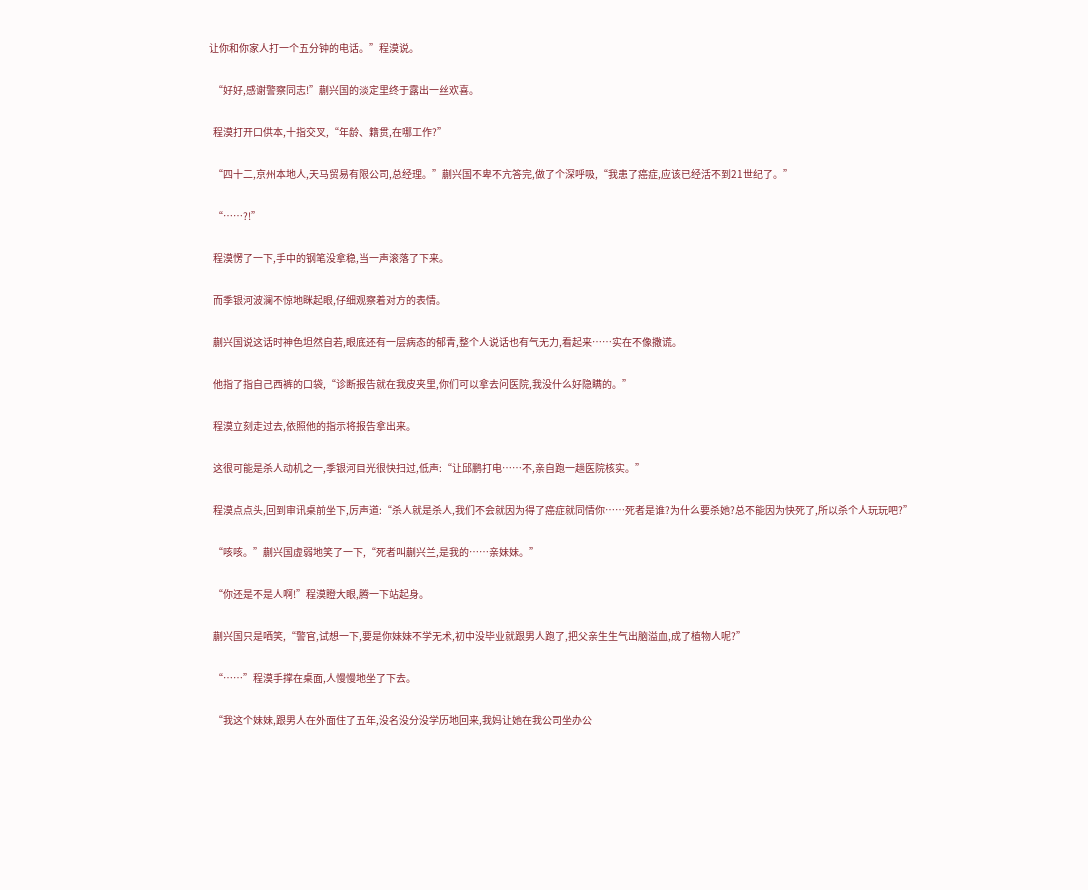让你和你家人打一个五分钟的电话。”程漠说。

  “好好,感谢警察同志!”蒯兴国的淡定里终于露出一丝欢喜。

  程漠打开口供本,十指交叉,“年龄、籍贯,在哪工作?”

  “四十二,京州本地人,天马贸易有限公司,总经理。”蒯兴国不卑不亢答完,做了个深呼吸,“我患了癌症,应该已经活不到21世纪了。”

  “……?!”

  程漠愣了一下,手中的钢笔没拿稳,当一声滚落了下来。

  而季银河波澜不惊地眯起眼,仔细观察着对方的表情。

  蒯兴国说这话时神色坦然自若,眼底还有一层病态的郁青,整个人说话也有气无力,看起来……实在不像撒谎。

  他指了指自己西裤的口袋,“诊断报告就在我皮夹里,你们可以拿去问医院,我没什么好隐瞒的。”

  程漠立刻走过去,依照他的指示将报告拿出来。

  这很可能是杀人动机之一,季银河目光很快扫过,低声:“让邱鹏打电……不,亲自跑一趟医院核实。”

  程漠点点头,回到审讯桌前坐下,厉声道:“杀人就是杀人,我们不会就因为得了癌症就同情你……死者是谁?为什么要杀她?总不能因为快死了,所以杀个人玩玩吧?”

  “咳咳。”蒯兴国虚弱地笑了一下,“死者叫蒯兴兰,是我的……亲妹妹。”

  “你还是不是人啊!”程漠瞪大眼,腾一下站起身。

  蒯兴国只是哂笑,“警官,试想一下,要是你妹妹不学无术,初中没毕业就跟男人跑了,把父亲生生气出脑溢血,成了植物人呢?”

  “……”程漠手撑在桌面,人慢慢地坐了下去。

  “我这个妹妹,跟男人在外面住了五年,没名没分没学历地回来,我妈让她在我公司坐办公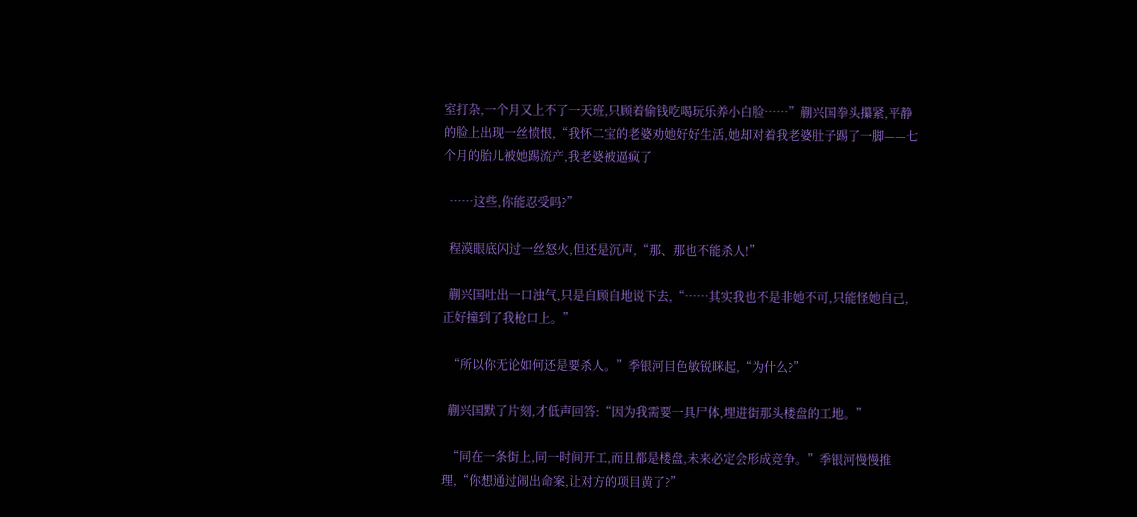室打杂,一个月又上不了一天班,只顾着偷钱吃喝玩乐养小白脸……”蒯兴国拳头攥紧,平静的脸上出现一丝愤恨,“我怀二宝的老婆劝她好好生活,她却对着我老婆肚子踢了一脚——七个月的胎儿被她踢流产,我老婆被逼疯了

  ……这些,你能忍受吗?”

  程漠眼底闪过一丝怒火,但还是沉声,“那、那也不能杀人!”

  蒯兴国吐出一口浊气,只是自顾自地说下去,“……其实我也不是非她不可,只能怪她自己,正好撞到了我枪口上。”

  “所以你无论如何还是要杀人。”季银河目色敏锐眯起,“为什么?”

  蒯兴国默了片刻,才低声回答:“因为我需要一具尸体,埋进街那头楼盘的工地。”

  “同在一条街上,同一时间开工,而且都是楼盘,未来必定会形成竞争。”季银河慢慢推理,“你想通过闹出命案,让对方的项目黄了?”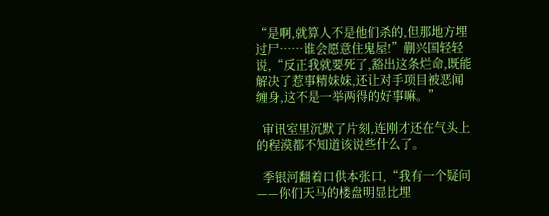“是啊,就算人不是他们杀的,但那地方埋过尸……谁会愿意住鬼屋!”蒯兴国轻轻说,“反正我就要死了,豁出这条烂命,既能解决了惹事精妹妹,还让对手项目被恶闻缠身,这不是一举两得的好事嘛。”

  审讯室里沉默了片刻,连刚才还在气头上的程漠都不知道该说些什么了。

  季银河翻着口供本张口,“我有一个疑问——你们天马的楼盘明显比埋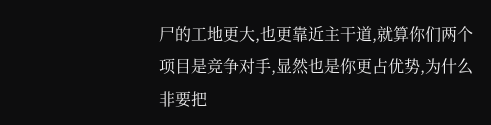尸的工地更大,也更靠近主干道,就算你们两个项目是竞争对手,显然也是你更占优势,为什么非要把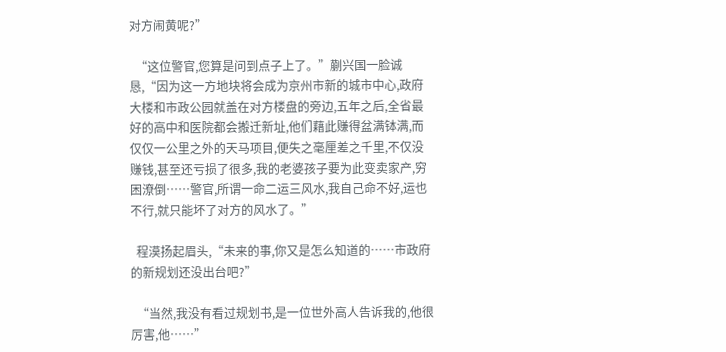对方闹黄呢?”

  “这位警官,您算是问到点子上了。”蒯兴国一脸诚恳,“因为这一方地块将会成为京州市新的城市中心,政府大楼和市政公园就盖在对方楼盘的旁边,五年之后,全省最好的高中和医院都会搬迁新址,他们藉此赚得盆满钵满,而仅仅一公里之外的天马项目,便失之毫厘差之千里,不仅没赚钱,甚至还亏损了很多,我的老婆孩子要为此变卖家产,穷困潦倒……警官,所谓一命二运三风水,我自己命不好,运也不行,就只能坏了对方的风水了。”

  程漠扬起眉头,“未来的事,你又是怎么知道的……市政府的新规划还没出台吧?”

  “当然,我没有看过规划书,是一位世外高人告诉我的,他很厉害,他……”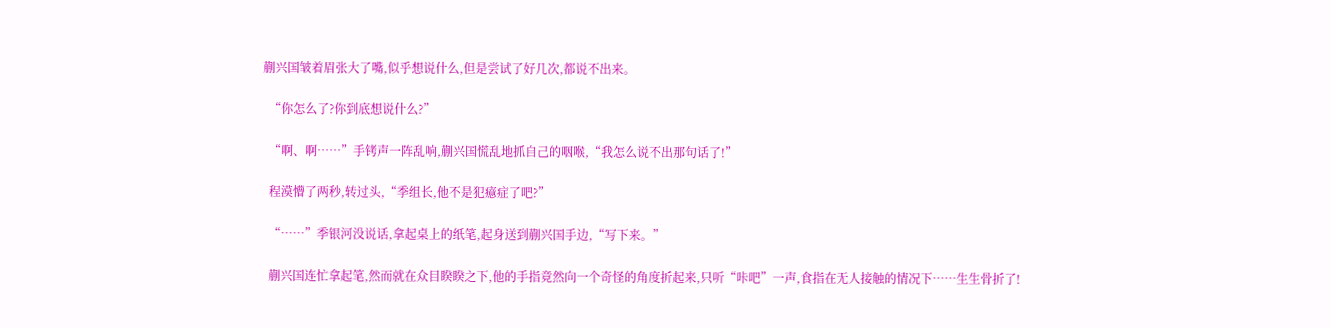蒯兴国皱着眉张大了嘴,似乎想说什么,但是尝试了好几次,都说不出来。

  “你怎么了?你到底想说什么?”

  “啊、啊……”手铐声一阵乱响,蒯兴国慌乱地抓自己的咽喉,“我怎么说不出那句话了!”

  程漠懵了两秒,转过头,“季组长,他不是犯癔症了吧?”

  “……”季银河没说话,拿起桌上的纸笔,起身送到蒯兴国手边,“写下来。”

  蒯兴国连忙拿起笔,然而就在众目睽睽之下,他的手指竟然向一个奇怪的角度折起来,只听“咔吧”一声,食指在无人接触的情况下……生生骨折了!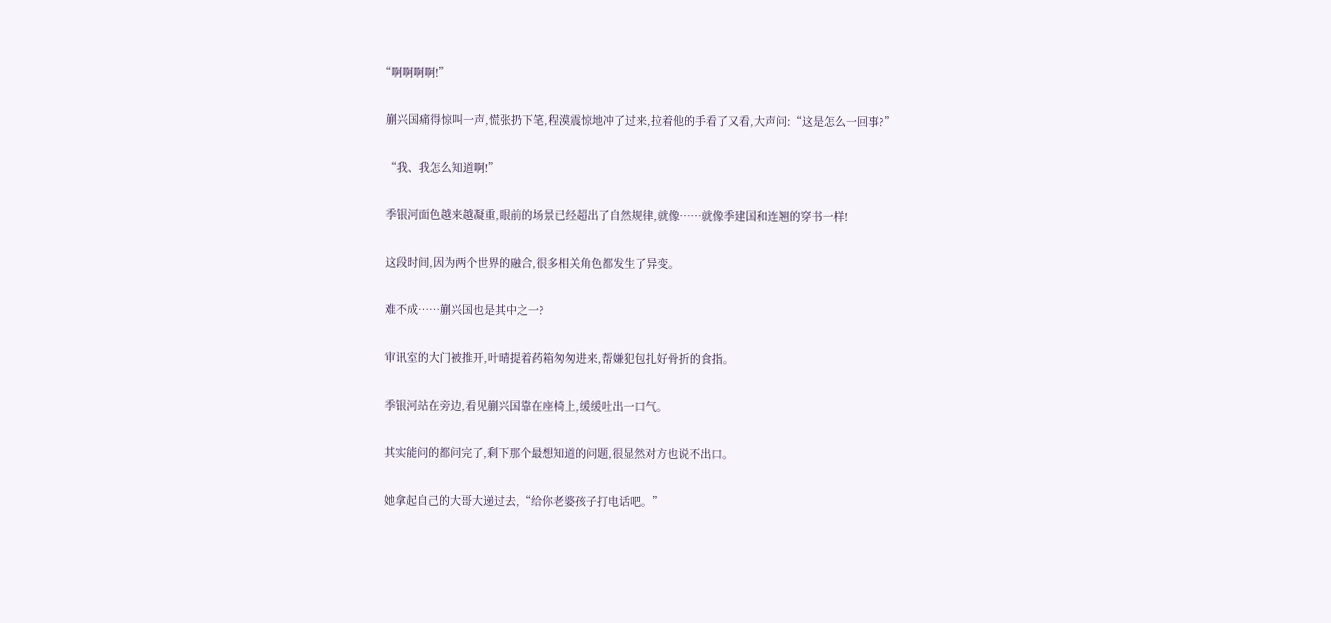“啊啊啊啊!”

  蒯兴国痛得惊叫一声,慌张扔下笔,程漠震惊地冲了过来,拉着他的手看了又看,大声问:“这是怎么一回事?”

  “我、我怎么知道啊!”

  季银河面色越来越凝重,眼前的场景已经超出了自然规律,就像……就像季建国和连翘的穿书一样!

  这段时间,因为两个世界的融合,很多相关角色都发生了异变。

  难不成……蒯兴国也是其中之一?

  审讯室的大门被推开,叶晴提着药箱匆匆进来,帮嫌犯包扎好骨折的食指。

  季银河站在旁边,看见蒯兴国靠在座椅上,缓缓吐出一口气。

  其实能问的都问完了,剩下那个最想知道的问题,很显然对方也说不出口。

  她拿起自己的大哥大递过去,“给你老婆孩子打电话吧。”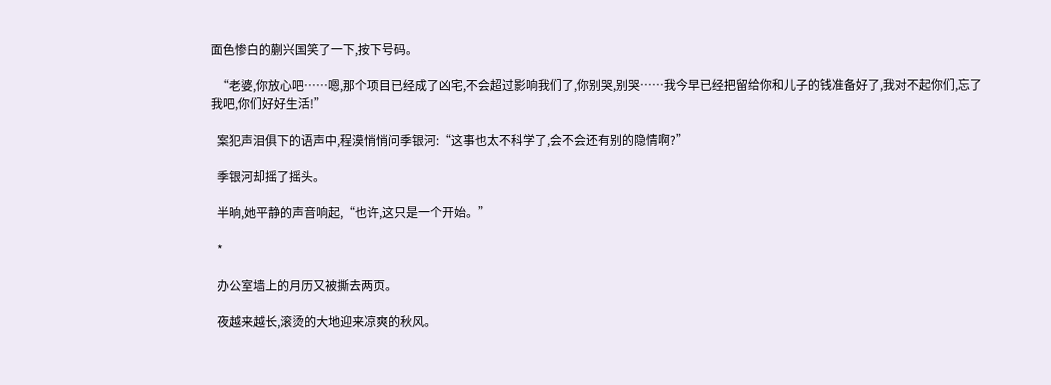面色惨白的蒯兴国笑了一下,按下号码。

  “老婆,你放心吧……嗯,那个项目已经成了凶宅,不会超过影响我们了,你别哭,别哭……我今早已经把留给你和儿子的钱准备好了,我对不起你们,忘了我吧,你们好好生活!”

  案犯声泪俱下的语声中,程漠悄悄问季银河:“这事也太不科学了,会不会还有别的隐情啊?”

  季银河却摇了摇头。

  半晌,她平静的声音响起,“也许,这只是一个开始。”

  *

  办公室墙上的月历又被撕去两页。

  夜越来越长,滚烫的大地迎来凉爽的秋风。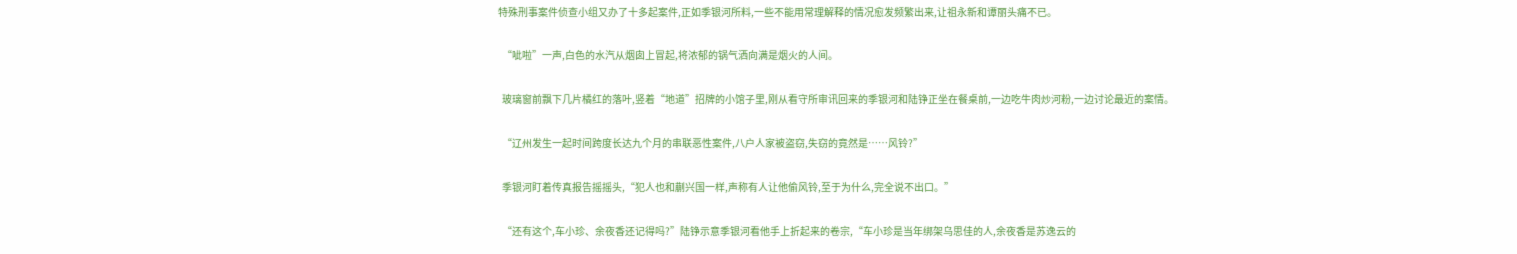特殊刑事案件侦查小组又办了十多起案件,正如季银河所料,一些不能用常理解释的情况愈发频繁出来,让祖永新和谭丽头痛不已。

  “呲啦”一声,白色的水汽从烟囱上冒起,将浓郁的锅气洒向满是烟火的人间。

  玻璃窗前飘下几片橘红的落叶,竖着“地道”招牌的小馆子里,刚从看守所审讯回来的季银河和陆铮正坐在餐桌前,一边吃牛肉炒河粉,一边讨论最近的案情。

  “辽州发生一起时间跨度长达九个月的串联恶性案件,八户人家被盗窃,失窃的竟然是……风铃?”

  季银河盯着传真报告摇摇头,“犯人也和蒯兴国一样,声称有人让他偷风铃,至于为什么,完全说不出口。”

  “还有这个,车小珍、余夜香还记得吗?”陆铮示意季银河看他手上折起来的卷宗,“车小珍是当年绑架乌思佳的人,余夜香是苏逸云的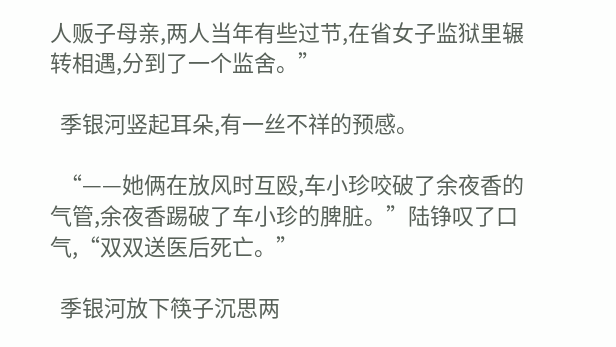人贩子母亲,两人当年有些过节,在省女子监狱里辗转相遇,分到了一个监舍。”

  季银河竖起耳朵,有一丝不祥的预感。

  “——她俩在放风时互殴,车小珍咬破了余夜香的气管,余夜香踢破了车小珍的脾脏。”陆铮叹了口气,“双双送医后死亡。”

  季银河放下筷子沉思两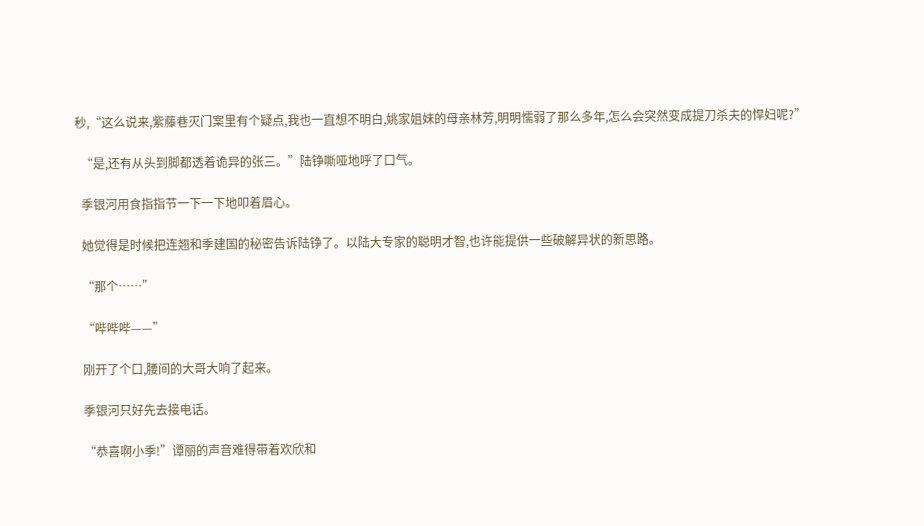秒,“这么说来,紫藤巷灭门案里有个疑点,我也一直想不明白,姚家姐妹的母亲林芳,明明懦弱了那么多年,怎么会突然变成提刀杀夫的悍妇呢?”

  “是,还有从头到脚都透着诡异的张三。”陆铮嘶哑地呼了口气。

  季银河用食指指节一下一下地叩着眉心。

  她觉得是时候把连翘和季建国的秘密告诉陆铮了。以陆大专家的聪明才智,也许能提供一些破解异状的新思路。

  “那个……”

  “哔哔哔——”

  刚开了个口,腰间的大哥大响了起来。

  季银河只好先去接电话。

  “恭喜啊小季!”谭丽的声音难得带着欢欣和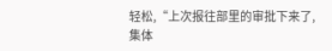轻松,“上次报往部里的审批下来了,集体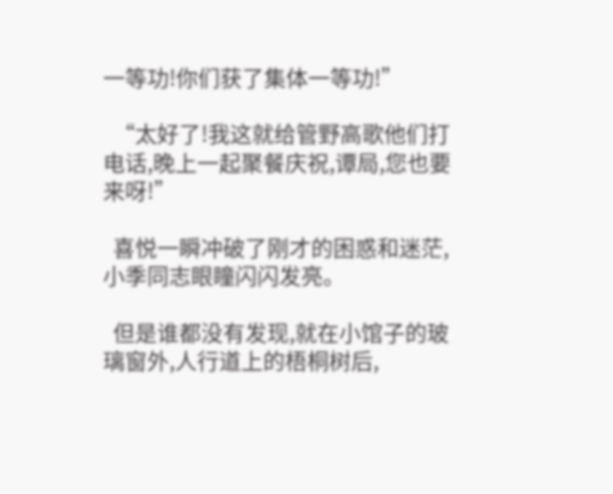一等功!你们获了集体一等功!”

  “太好了!我这就给管野高歌他们打电话,晚上一起聚餐庆祝,谭局,您也要来呀!”

  喜悦一瞬冲破了刚才的困惑和迷茫,小季同志眼瞳闪闪发亮。

  但是谁都没有发现,就在小馆子的玻璃窗外,人行道上的梧桐树后,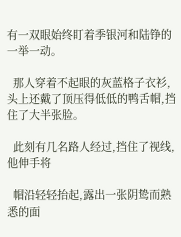有一双眼始终盯着季银河和陆铮的一举一动。

  那人穿着不起眼的灰蓝格子衣衫,头上还戴了顶压得低低的鸭舌帽,挡住了大半张脸。

  此刻有几名路人经过,挡住了视线,他伸手将

  帽沿轻轻抬起,露出一张阴鸷而熟悉的面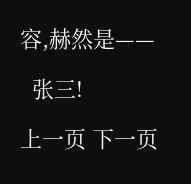容,赫然是——

  张三!

上一页 下一页